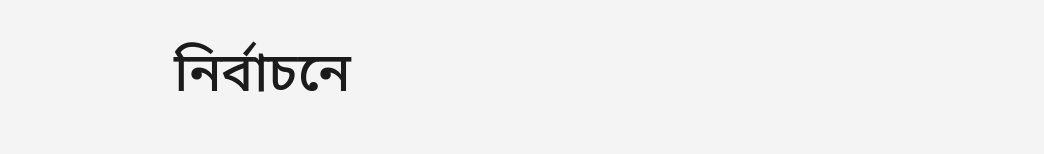নির্বাচনে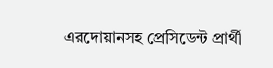এরদোয়ানসহ প্রেসিডেন্ট প্রার্থী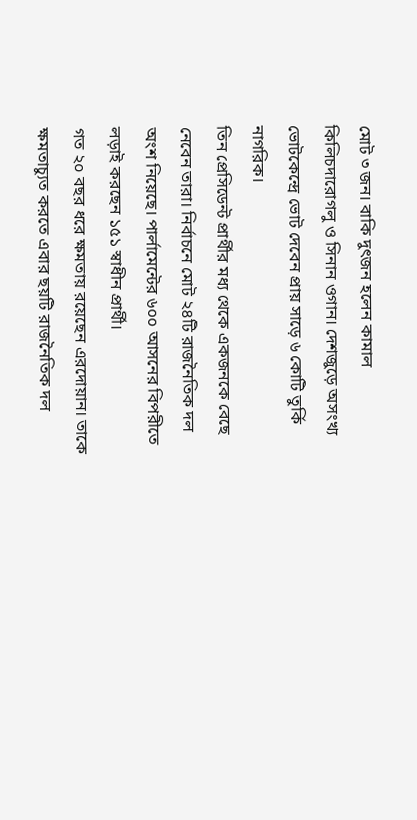মোট ৩ জন। বাকি দুৎজন হলেন কামাল কিলিচদারোগলু ও সিনান ওগান। দেশজুড়ে অসংখ্য ভোটকেন্দ্রে ভোট দেবেন প্রায় সাড়ে ৬ কোটি তুর্কি নাগরিক।
তিন প্রেসিডেন্ট প্রার্থীর মধ্য থেকে একজনকে বেছে নেবেন তারা। নির্বাচনে মোট ২৪টি রাজনৈতিক দল অংশ নিয়েছে। পার্লামেন্টের ৬০০ আসনের বিপরীতে লড়াই করছেন ১৫১ স্বাধীন প্রার্থী।
গত ২০ বছর ধরে ক্ষমতায় রয়েছেন এরদোয়ান। তাকে ক্ষমতাচ্যুত করতে এবার ছয়টি রাজনৈতিক দল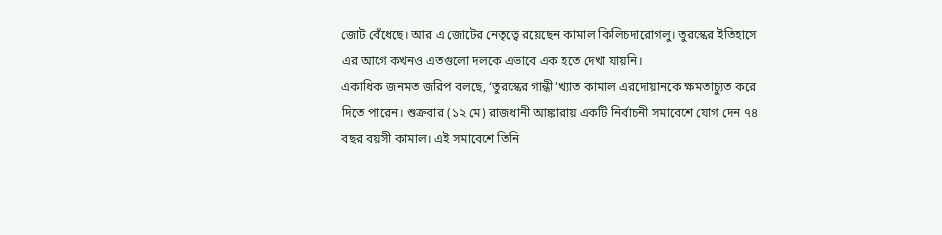জোট বেঁধেছে। আর এ জোটের নেতৃত্বে রয়েছেন কামাল কিলিচদারোগলু। তুরস্কের ইতিহাসে এর আগে কখনও এতগুলো দলকে এভাবে এক হতে দেখা যায়নি।
একাধিক জনমত জরিপ বলছে, ‘তুরস্কের গান্ধী’খ্যাত কামাল এরদোয়ানকে ক্ষমতাচ্যুত করে দিতে পারেন। শুক্রবার (১২ মে) রাজধানী আঙ্কারায় একটি নির্বাচনী সমাবেশে যোগ দেন ৭৪ বছর বয়সী কামাল। এই সমাবেশে তিনি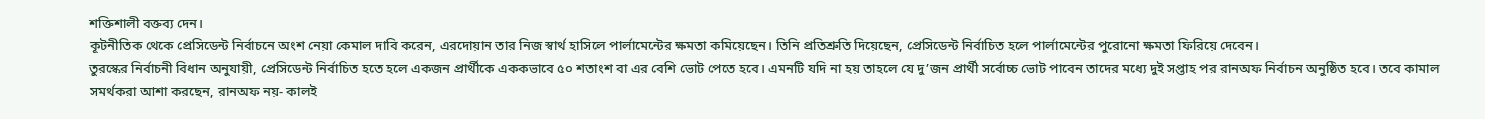শক্তিশালী বক্তব্য দেন।
কূটনীতিক থেকে প্রেসিডেন্ট নির্বাচনে অংশ নেয়া কেমাল দাবি করেন, এরদোয়ান তার নিজ স্বার্থ হাসিলে পার্লামেন্টের ক্ষমতা কমিয়েছেন। তিনি প্রতিশ্রুতি দিয়েছেন, প্রেসিডেন্ট নির্বাচিত হলে পার্লামেন্টের পুরোনো ক্ষমতা ফিরিয়ে দেবেন।
তুরস্কের নির্বাচনী বিধান অনুযায়ী, প্রেসিডেন্ট নির্বাচিত হতে হলে একজন প্রার্থীকে এককভাবে ৫০ শতাংশ বা এর বেশি ভোট পেতে হবে। এমনটি যদি না হয় তাহলে যে দু’জন প্রার্থী সর্বোচ্চ ভোট পাবেন তাদের মধ্যে দুই সপ্তাহ পর রানঅফ নির্বাচন অনুষ্ঠিত হবে। তবে কামাল সমর্থকরা আশা করছেন, রানঅফ নয়- কালই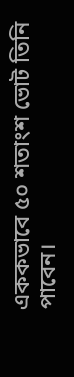এককভাবে ৫০ শতাংশ ভোট তিনি পাবেন।